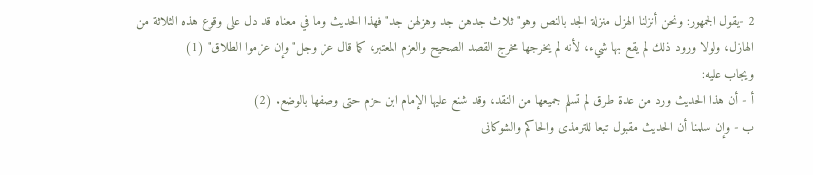2 -يقول الجمهور: ونحن أنزلنا الهزل منزلة الجد بالنص وهو"ثلاث جدهن جد وهزلهن جد"فهذا الحديث وما في معناه قد دل على وقوع هذه الثلاثة من الهازل، ولولا ورود ذلك لم يقع بها شيء، لأنه لم يخرجها مخرج القصد الصحيح والعزم المعتبر، كما قال عز وجل"وإن عزموا الطلاق" (1)
ويجاب عليه:
أ - أن هذا الحديث ورد من عدة طرق لم تسلم جميعها من النقد، وقد شنع عليها الإمام ابن حزم حتى وصفها بالوضع. (2)
ب - وإن سلمنا أن الحديث مقبول تبعا للترمذى والحاكم والشوكانى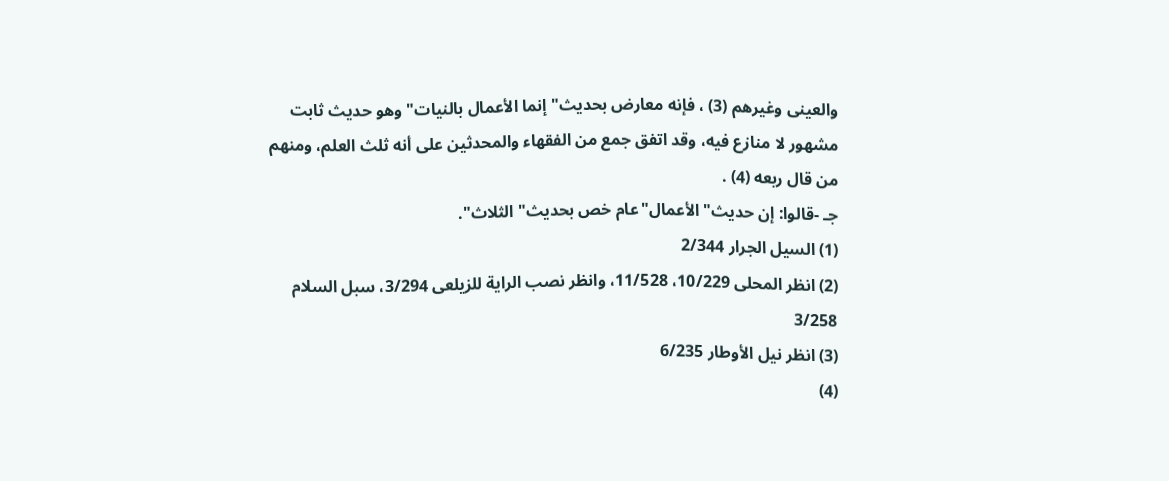والعينى وغيرهم (3) ، فإنه معارض بحديث"إنما الأعمال بالنيات"وهو حديث ثابت مشهور لا منازع فيه، وقد اتفق جمع من الفقهاء والمحدثين على أنه ثلث العلم، ومنهم من قال ربعه (4) .
جـ -قالوا: إن حديث"الأعمال"عام خص بحديث"الثلاث".
(1) السيل الجرار 2/344
(2) انظر المحلى 10/229، 11/528، وانظر نصب الراية للزيلعى 3/294، سبل السلام 3/258
(3) انظر نيل الأوطار 6/235
(4)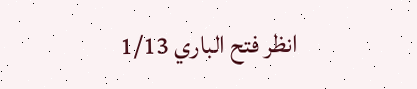انظر فتح الباري 1/13